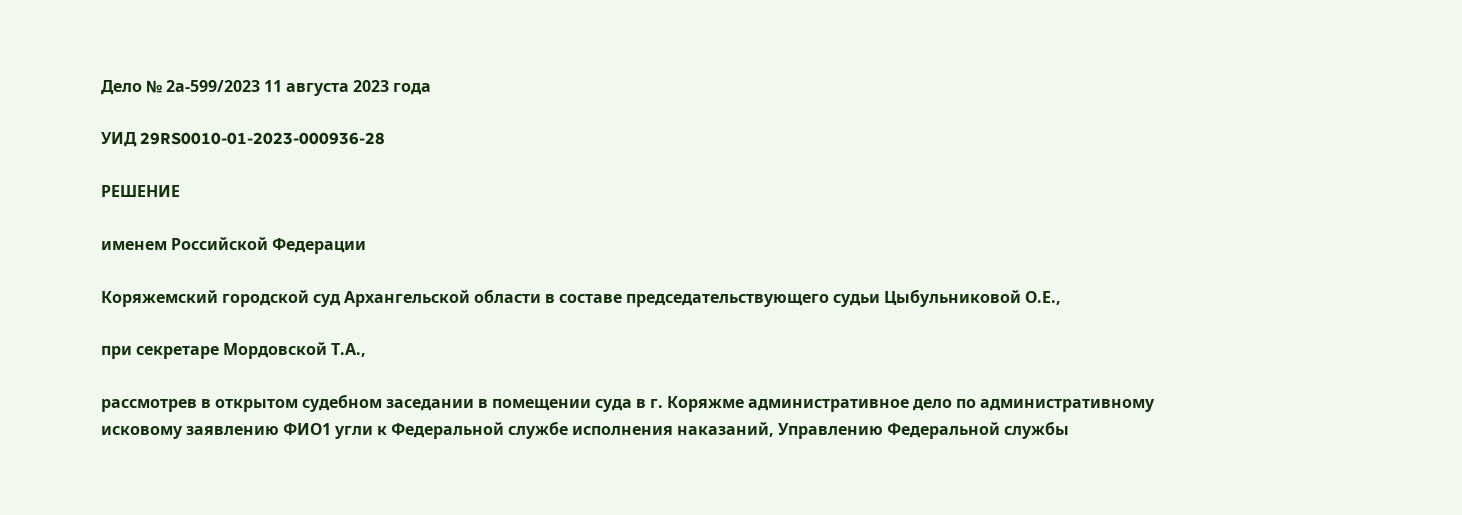Дело № 2а-599/2023 11 августа 2023 года

УИД 29RS0010-01-2023-000936-28

РЕШЕНИЕ

именем Российской Федерации

Коряжемский городской суд Архангельской области в составе председательствующего судьи Цыбульниковой О.Е.,

при секретаре Мордовской Т.А.,

рассмотрев в открытом судебном заседании в помещении суда в г. Коряжме административное дело по административному исковому заявлению ФИО1 угли к Федеральной службе исполнения наказаний, Управлению Федеральной службы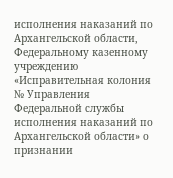исполнения наказаний по Архангельской области, Федеральному казенному учреждению «Исправительная колония № Управления Федеральной службы исполнения наказаний по Архангельской области» о признании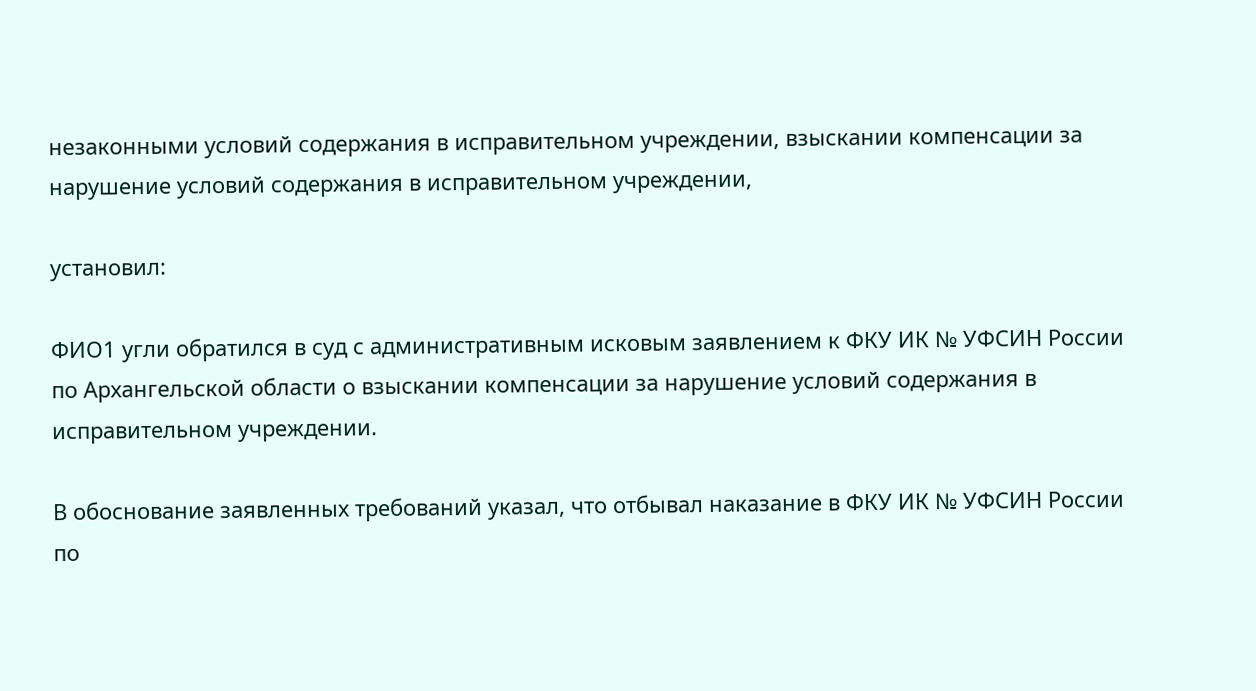незаконными условий содержания в исправительном учреждении, взыскании компенсации за нарушение условий содержания в исправительном учреждении,

установил:

ФИО1 угли обратился в суд с административным исковым заявлением к ФКУ ИК № УФСИН России по Архангельской области о взыскании компенсации за нарушение условий содержания в исправительном учреждении.

В обоснование заявленных требований указал, что отбывал наказание в ФКУ ИК № УФСИН России по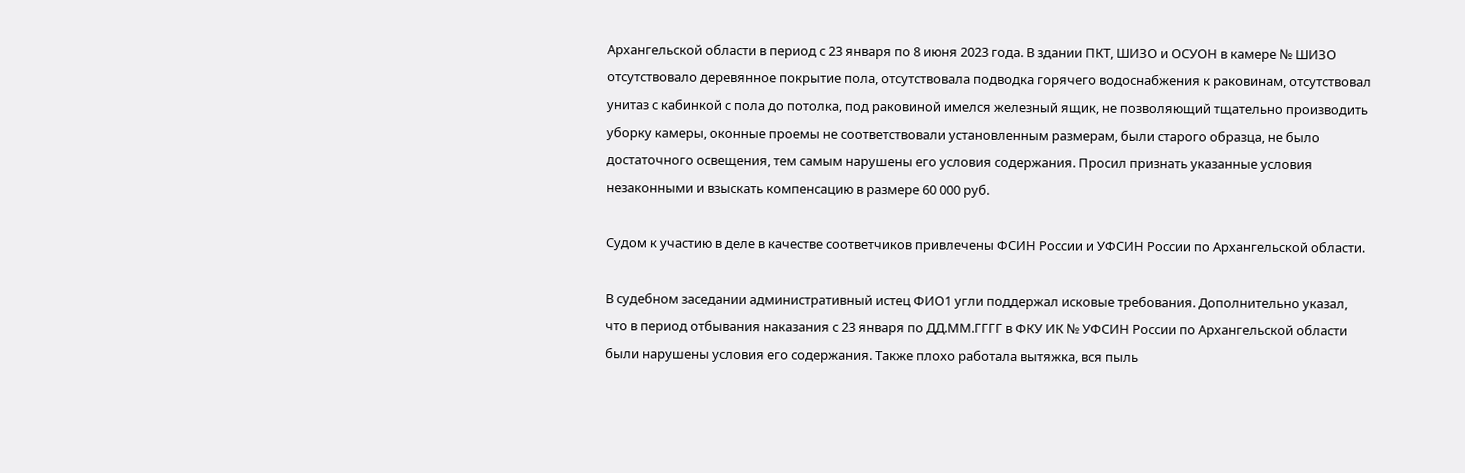Архангельской области в период с 23 января по 8 июня 2023 года. В здании ПКТ, ШИЗО и ОСУОН в камере № ШИЗО отсутствовало деревянное покрытие пола, отсутствовала подводка горячего водоснабжения к раковинам, отсутствовал унитаз с кабинкой с пола до потолка, под раковиной имелся железный ящик, не позволяющий тщательно производить уборку камеры, оконные проемы не соответствовали установленным размерам, были старого образца, не было достаточного освещения, тем самым нарушены его условия содержания. Просил признать указанные условия незаконными и взыскать компенсацию в размере 60 000 руб.

Судом к участию в деле в качестве соответчиков привлечены ФСИН России и УФСИН России по Архангельской области.

В судебном заседании административный истец ФИО1 угли поддержал исковые требования. Дополнительно указал, что в период отбывания наказания с 23 января по ДД.ММ.ГГГГ в ФКУ ИК № УФСИН России по Архангельской области были нарушены условия его содержания. Также плохо работала вытяжка, вся пыль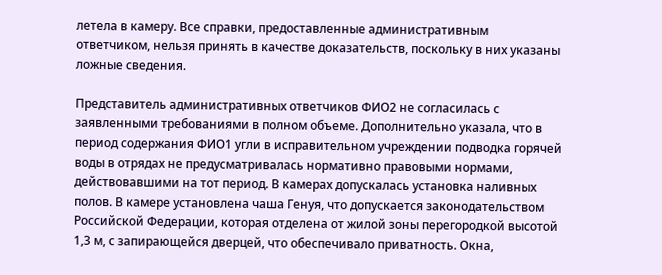летела в камеру. Все справки, предоставленные административным ответчиком, нельзя принять в качестве доказательств, поскольку в них указаны ложные сведения.

Представитель административных ответчиков ФИО2 не согласилась с заявленными требованиями в полном объеме. Дополнительно указала, что в период содержания ФИО1 угли в исправительном учреждении подводка горячей воды в отрядах не предусматривалась нормативно правовыми нормами, действовавшими на тот период. В камерах допускалась установка наливных полов. В камере установлена чаша Генуя, что допускается законодательством Российской Федерации, которая отделена от жилой зоны перегородкой высотой 1,3 м, с запирающейся дверцей, что обеспечивало приватность. Окна,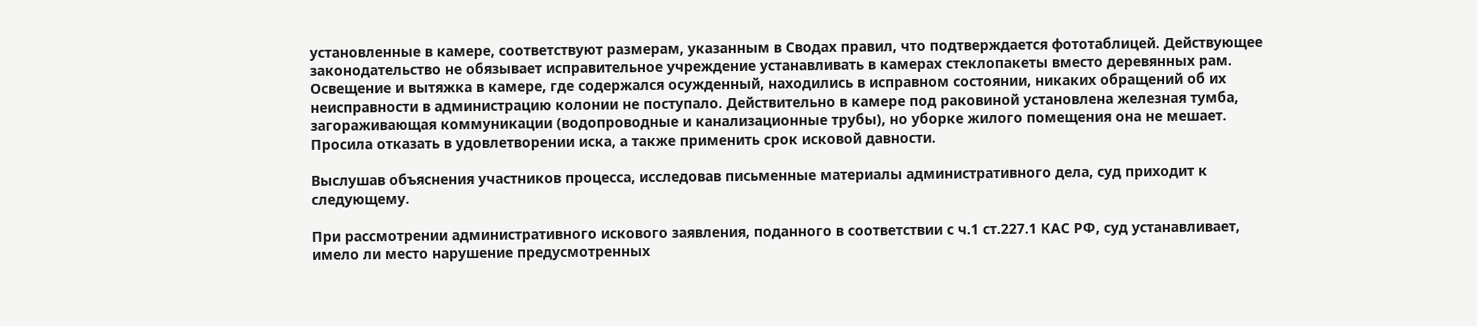установленные в камере, соответствуют размерам, указанным в Сводах правил, что подтверждается фототаблицей. Действующее законодательство не обязывает исправительное учреждение устанавливать в камерах стеклопакеты вместо деревянных рам. Освещение и вытяжка в камере, где содержался осужденный, находились в исправном состоянии, никаких обращений об их неисправности в администрацию колонии не поступало. Действительно в камере под раковиной установлена железная тумба, загораживающая коммуникации (водопроводные и канализационные трубы), но уборке жилого помещения она не мешает. Просила отказать в удовлетворении иска, а также применить срок исковой давности.

Выслушав объяснения участников процесса, исследовав письменные материалы административного дела, суд приходит к следующему.

При рассмотрении административного искового заявления, поданного в соответствии с ч.1 ст.227.1 КАС РФ, суд устанавливает, имело ли место нарушение предусмотренных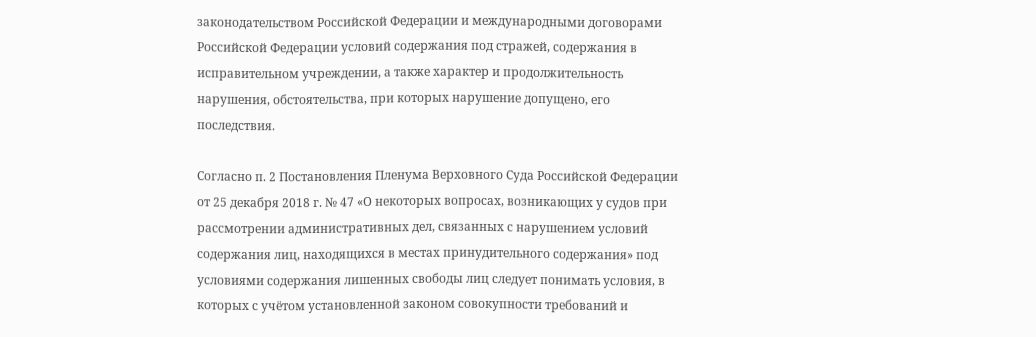законодательством Российской Федерации и международными договорами Российской Федерации условий содержания под стражей, содержания в исправительном учреждении, а также характер и продолжительность нарушения, обстоятельства, при которых нарушение допущено, его последствия.

Согласно п. 2 Постановления Пленума Верховного Суда Российской Федерации от 25 декабря 2018 г. № 47 «О некоторых вопросах, возникающих у судов при рассмотрении административных дел, связанных с нарушением условий содержания лиц, находящихся в местах принудительного содержания» под условиями содержания лишенных свободы лиц следует понимать условия, в которых с учётом установленной законом совокупности требований и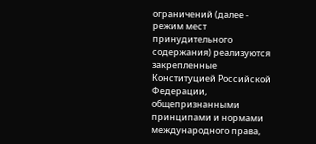ограничений (далее - режим мест принудительного содержания) реализуются закрепленные Конституцией Российской Федерации, общепризнанными принципами и нормами международного права,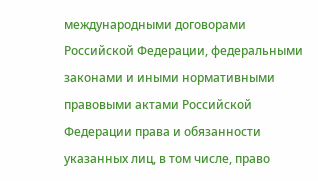международными договорами Российской Федерации, федеральными законами и иными нормативными правовыми актами Российской Федерации права и обязанности указанных лиц, в том числе, право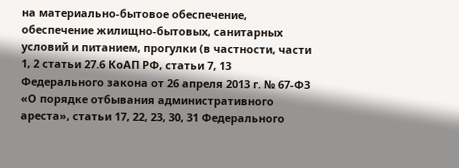на материально-бытовое обеспечение, обеспечение жилищно-бытовых, санитарных условий и питанием, прогулки (в частности, части 1, 2 статьи 27.6 КоАП РФ, статьи 7, 13 Федерального закона от 26 апреля 2013 г. № 67-ФЗ «О порядке отбывания административного ареста», статьи 17, 22, 23, 30, 31 Федерального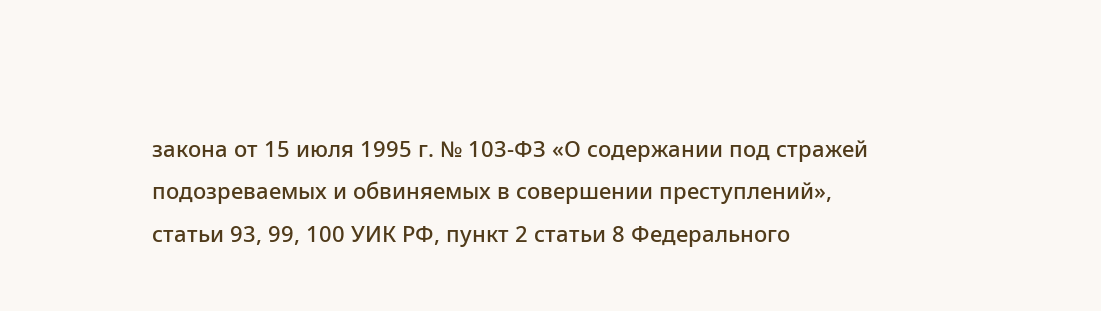закона от 15 июля 1995 г. № 103-ФЗ «О содержании под стражей подозреваемых и обвиняемых в совершении преступлений», статьи 93, 99, 100 УИК РФ, пункт 2 статьи 8 Федерального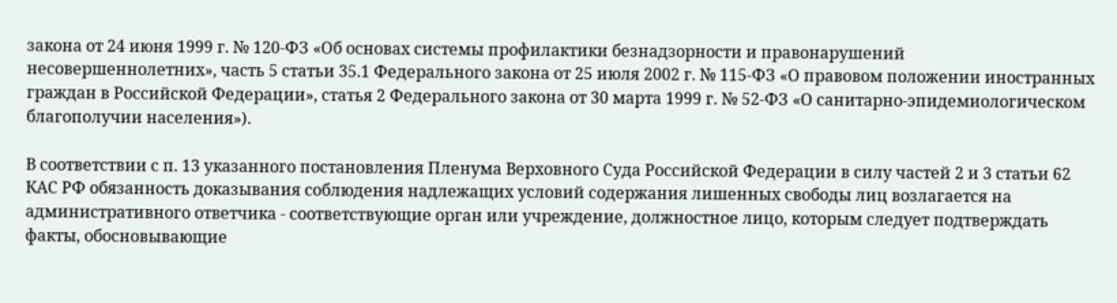закона от 24 июня 1999 г. № 120-ФЗ «Об основах системы профилактики безнадзорности и правонарушений несовершеннолетних», часть 5 статьи 35.1 Федерального закона от 25 июля 2002 г. № 115-ФЗ «О правовом положении иностранных граждан в Российской Федерации», статья 2 Федерального закона от 30 марта 1999 г. № 52-ФЗ «О санитарно-эпидемиологическом благополучии населения»).

В соответствии с п. 13 указанного постановления Пленума Верховного Суда Российской Федерации в силу частей 2 и 3 статьи 62 КАС РФ обязанность доказывания соблюдения надлежащих условий содержания лишенных свободы лиц возлагается на административного ответчика - соответствующие орган или учреждение, должностное лицо, которым следует подтверждать факты, обосновывающие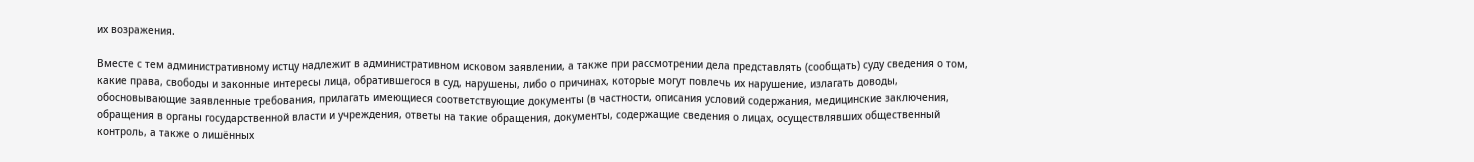их возражения.

Вместе с тем административному истцу надлежит в административном исковом заявлении, а также при рассмотрении дела представлять (сообщать) суду сведения о том, какие права, свободы и законные интересы лица, обратившегося в суд, нарушены, либо о причинах, которые могут повлечь их нарушение, излагать доводы, обосновывающие заявленные требования, прилагать имеющиеся соответствующие документы (в частности, описания условий содержания, медицинские заключения, обращения в органы государственной власти и учреждения, ответы на такие обращения, документы, содержащие сведения о лицах, осуществлявших общественный контроль, а также о лишённых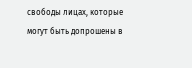свободы лицах, которые могут быть допрошены в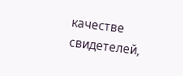качестве свидетелей,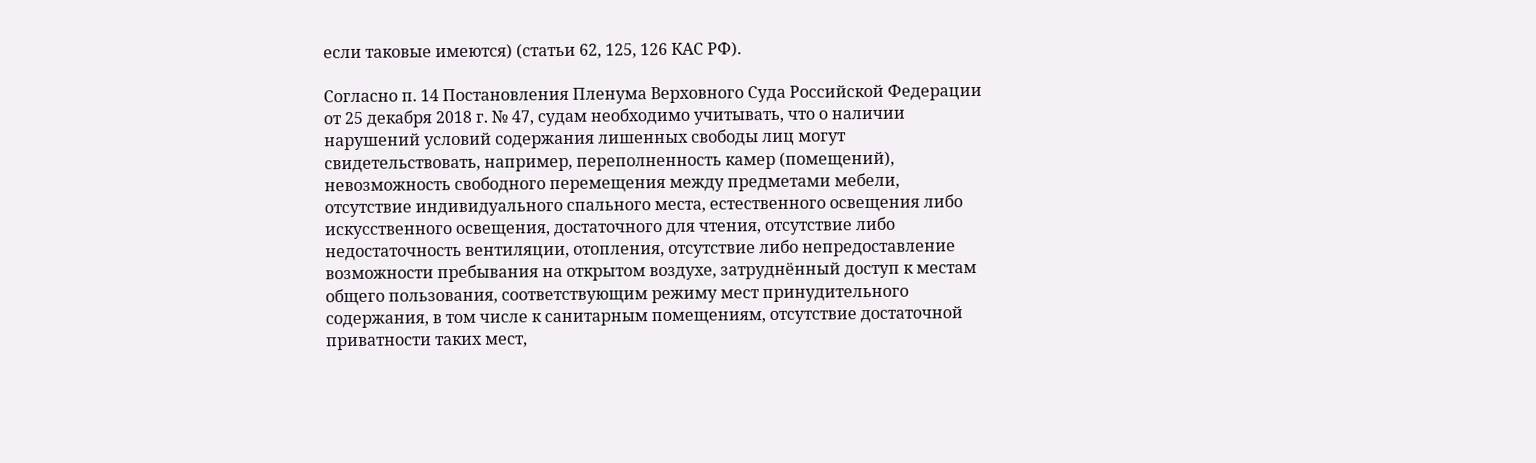если таковые имеются) (статьи 62, 125, 126 КАС РФ).

Согласно п. 14 Постановления Пленума Верховного Суда Российской Федерации от 25 декабря 2018 г. № 47, судам необходимо учитывать, что о наличии нарушений условий содержания лишенных свободы лиц могут свидетельствовать, например, переполненность камер (помещений), невозможность свободного перемещения между предметами мебели, отсутствие индивидуального спального места, естественного освещения либо искусственного освещения, достаточного для чтения, отсутствие либо недостаточность вентиляции, отопления, отсутствие либо непредоставление возможности пребывания на открытом воздухе, затруднённый доступ к местам общего пользования, соответствующим режиму мест принудительного содержания, в том числе к санитарным помещениям, отсутствие достаточной приватности таких мест,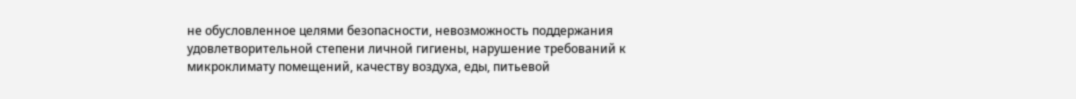не обусловленное целями безопасности, невозможность поддержания удовлетворительной степени личной гигиены, нарушение требований к микроклимату помещений, качеству воздуха, еды, питьевой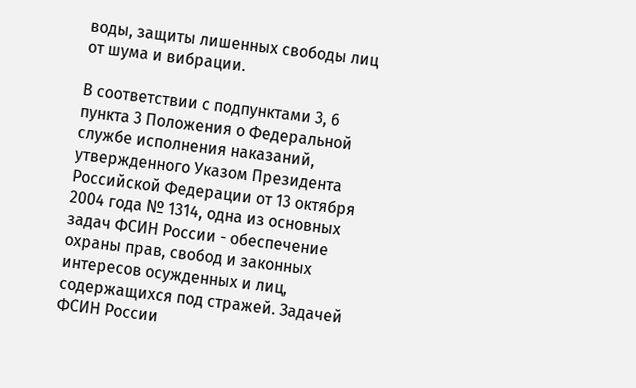воды, защиты лишенных свободы лиц от шума и вибрации.

В соответствии с подпунктами 3, 6 пункта 3 Положения о Федеральной службе исполнения наказаний, утвержденного Указом Президента Российской Федерации от 13 октября 2004 года № 1314, одна из основных задач ФСИН России - обеспечение охраны прав, свобод и законных интересов осужденных и лиц, содержащихся под стражей. Задачей ФСИН России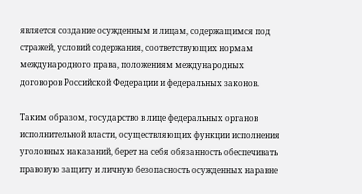является создание осужденным и лицам, содержащимся под стражей, условий содержания, соответствующих нормам международного права, положениям международных договоров Российской Федерации и федеральных законов.

Таким образом, государство в лице федеральных органов исполнительной власти, осуществляющих функции исполнения уголовных наказаний, берет на себя обязанность обеспечивать правовую защиту и личную безопасность осужденных наравне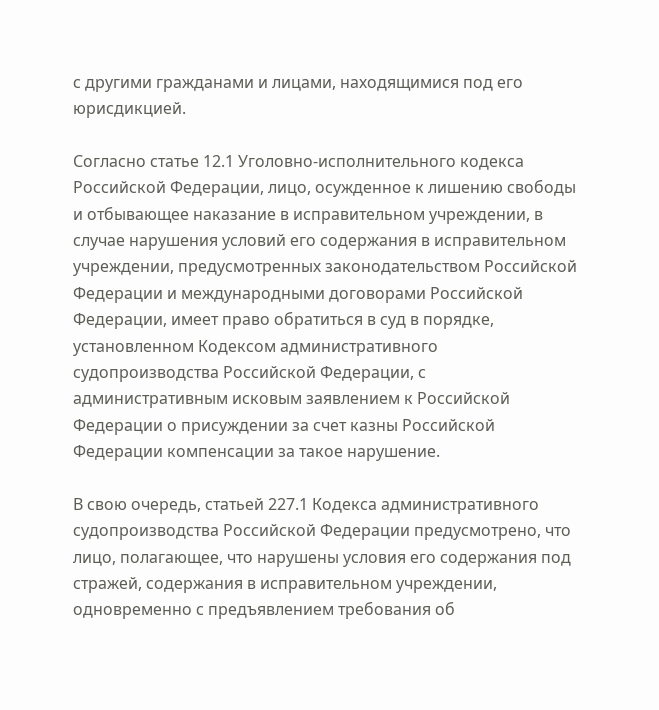с другими гражданами и лицами, находящимися под его юрисдикцией.

Согласно статье 12.1 Уголовно-исполнительного кодекса Российской Федерации, лицо, осужденное к лишению свободы и отбывающее наказание в исправительном учреждении, в случае нарушения условий его содержания в исправительном учреждении, предусмотренных законодательством Российской Федерации и международными договорами Российской Федерации, имеет право обратиться в суд в порядке, установленном Кодексом административного судопроизводства Российской Федерации, с административным исковым заявлением к Российской Федерации о присуждении за счет казны Российской Федерации компенсации за такое нарушение.

В свою очередь, статьей 227.1 Кодекса административного судопроизводства Российской Федерации предусмотрено, что лицо, полагающее, что нарушены условия его содержания под стражей, содержания в исправительном учреждении, одновременно с предъявлением требования об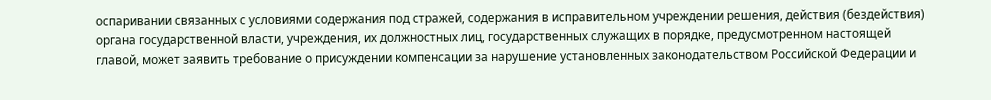оспаривании связанных с условиями содержания под стражей, содержания в исправительном учреждении решения, действия (бездействия) органа государственной власти, учреждения, их должностных лиц, государственных служащих в порядке, предусмотренном настоящей главой, может заявить требование о присуждении компенсации за нарушение установленных законодательством Российской Федерации и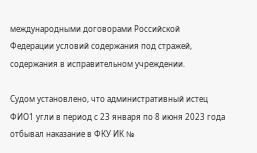международными договорами Российской Федерации условий содержания под стражей, содержания в исправительном учреждении.

Судом установлено, что административный истец ФИО1 угли в период с 23 января по 8 июня 2023 года отбывал наказание в ФКУ ИК №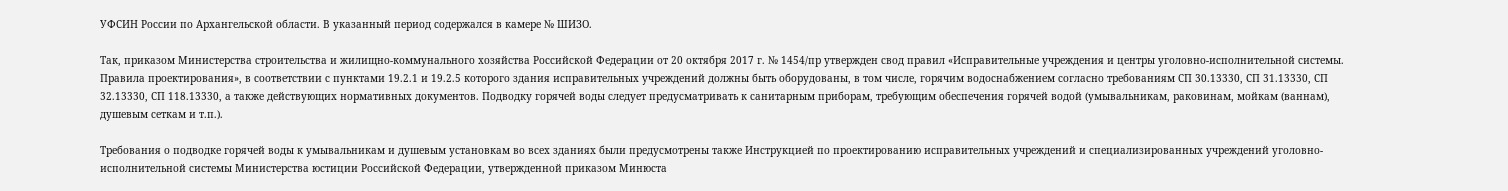УФСИН России по Архангельской области. В указанный период содержался в камере № ШИЗО.

Так, приказом Министерства строительства и жилищно-коммунального хозяйства Российской Федерации от 20 октября 2017 г. № 1454/пр утвержден свод правил «Исправительные учреждения и центры уголовно-исполнительной системы. Правила проектирования», в соответствии с пунктами 19.2.1 и 19.2.5 которого здания исправительных учреждений должны быть оборудованы, в том числе, горячим водоснабжением согласно требованиям СП 30.13330, СП 31.13330, СП 32.13330, СП 118.13330, а также действующих нормативных документов. Подводку горячей воды следует предусматривать к санитарным приборам, требующим обеспечения горячей водой (умывальникам, раковинам, мойкам (ваннам), душевым сеткам и т.п.).

Требования о подводке горячей воды к умывальникам и душевым установкам во всех зданиях были предусмотрены также Инструкцией по проектированию исправительных учреждений и специализированных учреждений уголовно-исполнительной системы Министерства юстиции Российской Федерации, утвержденной приказом Минюста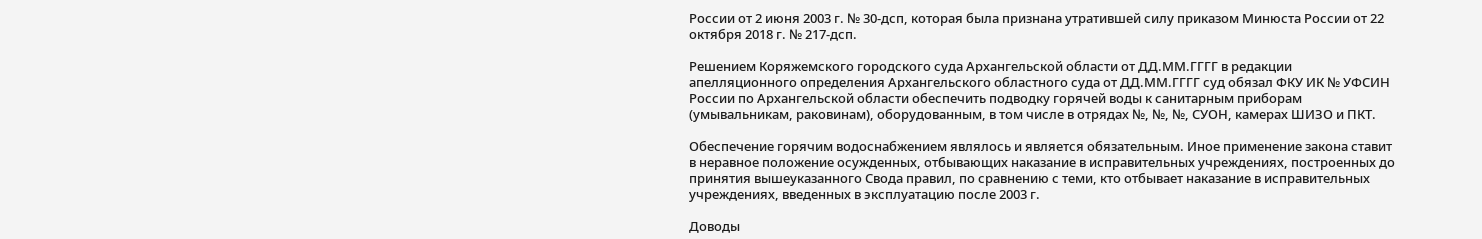России от 2 июня 2003 г. № 30-дсп, которая была признана утратившей силу приказом Минюста России от 22 октября 2018 г. № 217-дсп.

Решением Коряжемского городского суда Архангельской области от ДД.ММ.ГГГГ в редакции апелляционного определения Архангельского областного суда от ДД.ММ.ГГГГ суд обязал ФКУ ИК № УФСИН России по Архангельской области обеспечить подводку горячей воды к санитарным приборам (умывальникам, раковинам), оборудованным, в том числе в отрядах №, №, №, СУОН, камерах ШИЗО и ПКТ.

Обеспечение горячим водоснабжением являлось и является обязательным. Иное применение закона ставит в неравное положение осужденных, отбывающих наказание в исправительных учреждениях, построенных до принятия вышеуказанного Свода правил, по сравнению с теми, кто отбывает наказание в исправительных учреждениях, введенных в эксплуатацию после 2003 г.

Доводы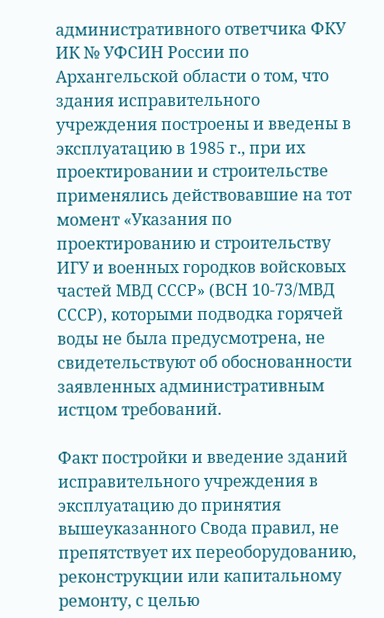административного ответчика ФКУ ИК № УФСИН России по Архангельской области о том, что здания исправительного учреждения построены и введены в эксплуатацию в 1985 г., при их проектировании и строительстве применялись действовавшие на тот момент «Указания по проектированию и строительству ИГУ и военных городков войсковых частей МВД СССР» (ВСН 10-73/МВД СССР), которыми подводка горячей воды не была предусмотрена, не свидетельствуют об обоснованности заявленных административным истцом требований.

Факт постройки и введение зданий исправительного учреждения в эксплуатацию до принятия вышеуказанного Свода правил, не препятствует их переоборудованию, реконструкции или капитальному ремонту, с целью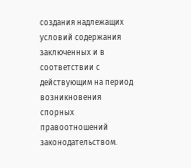создания надлежащих условий содержания заключенных и в соответствии с действующим на период возникновения спорных правоотношений законодательством.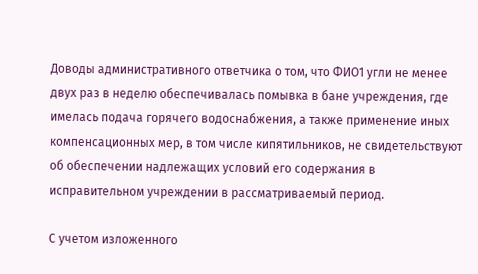Доводы административного ответчика о том, что ФИО1 угли не менее двух раз в неделю обеспечивалась помывка в бане учреждения, где имелась подача горячего водоснабжения, а также применение иных компенсационных мер, в том числе кипятильников, не свидетельствуют об обеспечении надлежащих условий его содержания в исправительном учреждении в рассматриваемый период.

С учетом изложенного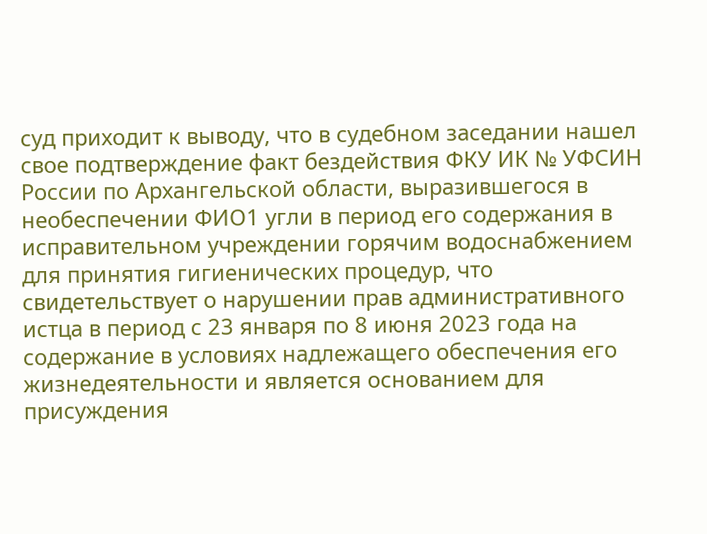суд приходит к выводу, что в судебном заседании нашел свое подтверждение факт бездействия ФКУ ИК № УФСИН России по Архангельской области, выразившегося в необеспечении ФИО1 угли в период его содержания в исправительном учреждении горячим водоснабжением для принятия гигиенических процедур, что свидетельствует о нарушении прав административного истца в период с 23 января по 8 июня 2023 года на содержание в условиях надлежащего обеспечения его жизнедеятельности и является основанием для присуждения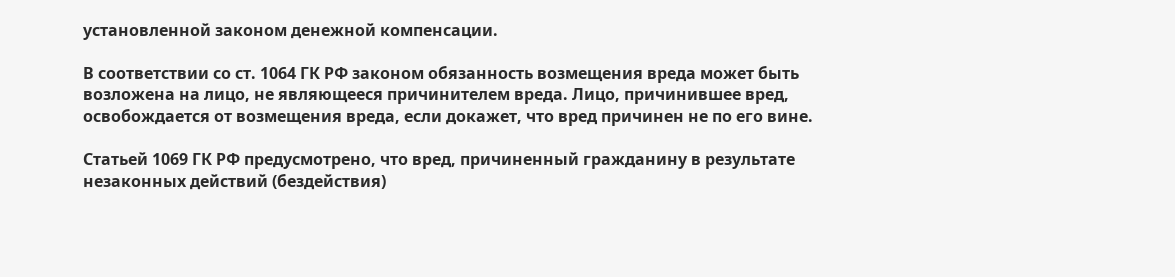установленной законом денежной компенсации.

В соответствии со ст. 1064 ГК РФ законом обязанность возмещения вреда может быть возложена на лицо, не являющееся причинителем вреда. Лицо, причинившее вред, освобождается от возмещения вреда, если докажет, что вред причинен не по его вине.

Статьей 1069 ГК РФ предусмотрено, что вред, причиненный гражданину в результате незаконных действий (бездействия)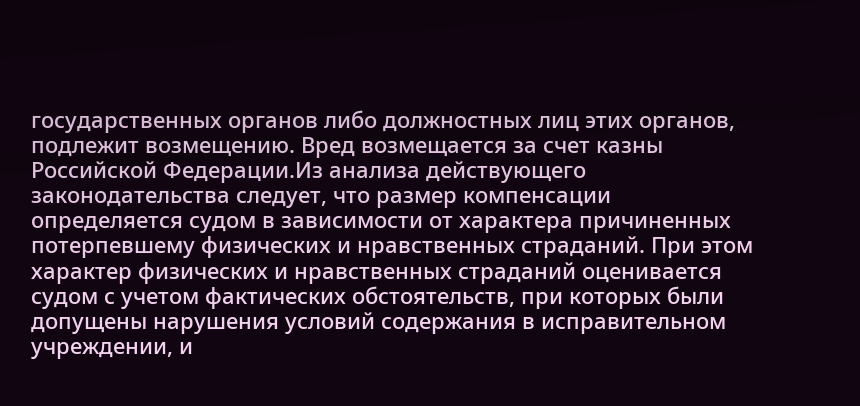государственных органов либо должностных лиц этих органов, подлежит возмещению. Вред возмещается за счет казны Российской Федерации.Из анализа действующего законодательства следует, что размер компенсации определяется судом в зависимости от характера причиненных потерпевшему физических и нравственных страданий. При этом характер физических и нравственных страданий оценивается судом с учетом фактических обстоятельств, при которых были допущены нарушения условий содержания в исправительном учреждении, и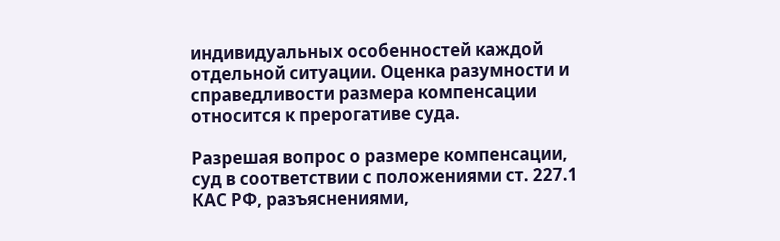индивидуальных особенностей каждой отдельной ситуации. Оценка разумности и справедливости размера компенсации относится к прерогативе суда.

Разрешая вопрос о размере компенсации, суд в соответствии с положениями ст. 227.1 КАС РФ, разъяснениями,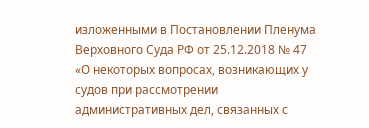изложенными в Постановлении Пленума Верховного Суда РФ от 25.12.2018 № 47 «О некоторых вопросах, возникающих у судов при рассмотрении административных дел, связанных с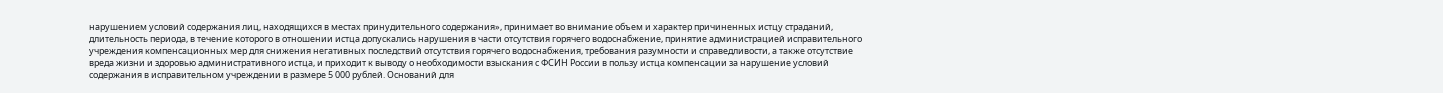нарушением условий содержания лиц, находящихся в местах принудительного содержания», принимает во внимание объем и характер причиненных истцу страданий, длительность периода, в течение которого в отношении истца допускались нарушения в части отсутствия горячего водоснабжение, принятие администрацией исправительного учреждения компенсационных мер для снижения негативных последствий отсутствия горячего водоснабжения, требования разумности и справедливости, а также отсутствие вреда жизни и здоровью административного истца, и приходит к выводу о необходимости взыскания с ФСИН России в пользу истца компенсации за нарушение условий содержания в исправительном учреждении в размере 5 000 рублей. Оснований для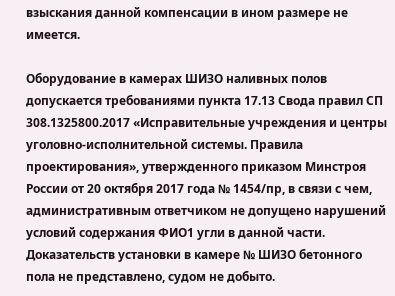взыскания данной компенсации в ином размере не имеется.

Оборудование в камерах ШИЗО наливных полов допускается требованиями пункта 17.13 Свода правил СП 308.1325800.2017 «Исправительные учреждения и центры уголовно-исполнительной системы. Правила проектирования», утвержденного приказом Минстроя России от 20 октября 2017 года № 1454/пр, в связи с чем, административным ответчиком не допущено нарушений условий содержания ФИО1 угли в данной части. Доказательств установки в камере № ШИЗО бетонного пола не представлено, судом не добыто.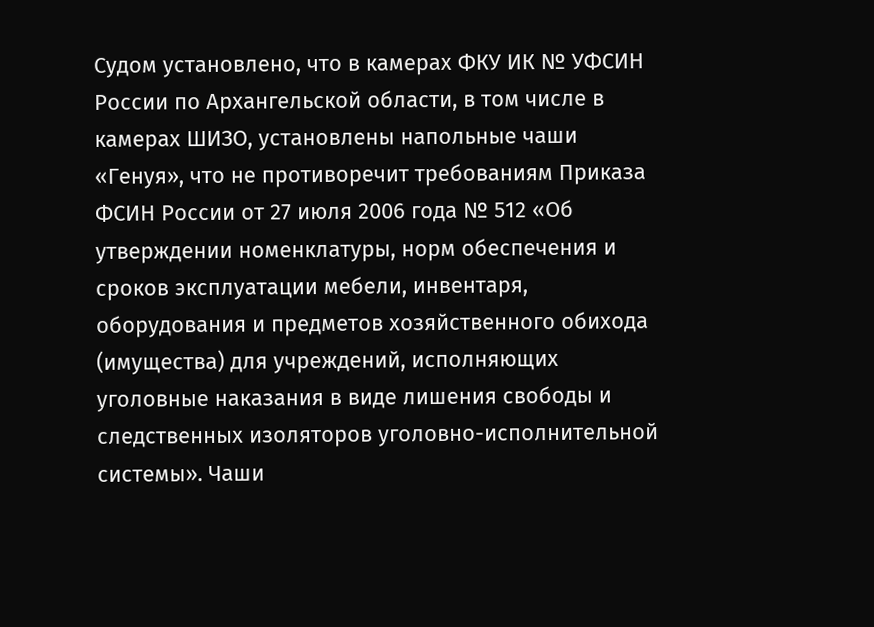Судом установлено, что в камерах ФКУ ИК № УФСИН России по Архангельской области, в том числе в камерах ШИЗО, установлены напольные чаши «Генуя», что не противоречит требованиям Приказа ФСИН России от 27 июля 2006 года № 512 «Об утверждении номенклатуры, норм обеспечения и сроков эксплуатации мебели, инвентаря, оборудования и предметов хозяйственного обихода (имущества) для учреждений, исполняющих уголовные наказания в виде лишения свободы и следственных изоляторов уголовно-исполнительной системы». Чаши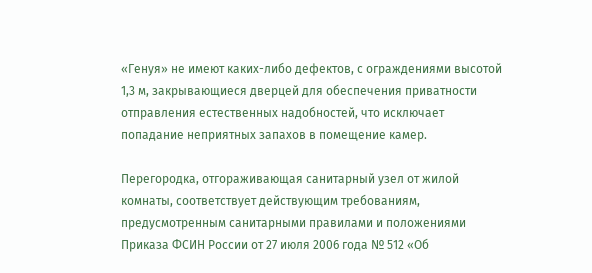«Генуя» не имеют каких-либо дефектов, с ограждениями высотой 1,3 м, закрывающиеся дверцей для обеспечения приватности отправления естественных надобностей, что исключает попадание неприятных запахов в помещение камер.

Перегородка, отгораживающая санитарный узел от жилой комнаты, соответствует действующим требованиям, предусмотренным санитарными правилами и положениями Приказа ФСИН России от 27 июля 2006 года № 512 «Об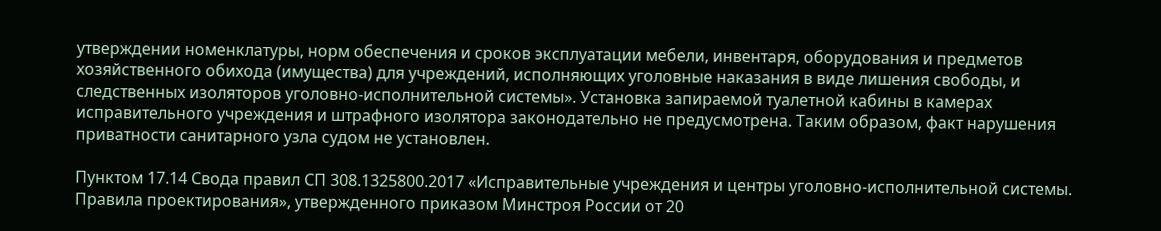утверждении номенклатуры, норм обеспечения и сроков эксплуатации мебели, инвентаря, оборудования и предметов хозяйственного обихода (имущества) для учреждений, исполняющих уголовные наказания в виде лишения свободы, и следственных изоляторов уголовно-исполнительной системы». Установка запираемой туалетной кабины в камерах исправительного учреждения и штрафного изолятора законодательно не предусмотрена. Таким образом, факт нарушения приватности санитарного узла судом не установлен.

Пунктом 17.14 Свода правил СП 308.1325800.2017 «Исправительные учреждения и центры уголовно-исполнительной системы. Правила проектирования», утвержденного приказом Минстроя России от 20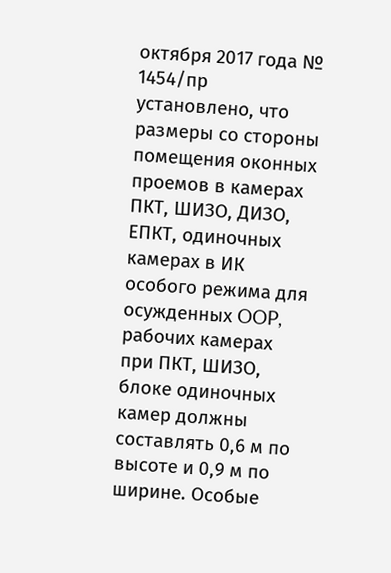октября 2017 года № 1454/пр установлено, что размеры со стороны помещения оконных проемов в камерах ПКТ, ШИЗО, ДИЗО, ЕПКТ, одиночных камерах в ИК особого режима для осужденных OOP, рабочих камерах при ПКТ, ШИЗО, блоке одиночных камер должны составлять 0,6 м по высоте и 0,9 м по ширине. Особые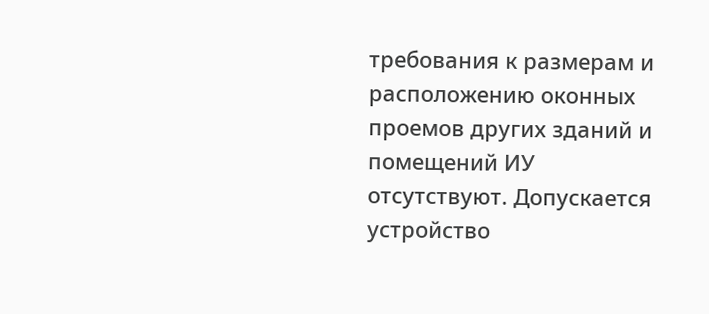требования к размерам и расположению оконных проемов других зданий и помещений ИУ отсутствуют. Допускается устройство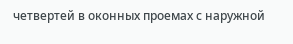четвертей в оконных проемах с наружной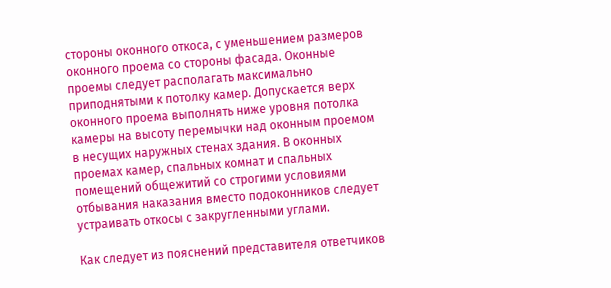стороны оконного откоса, с уменьшением размеров оконного проема со стороны фасада. Оконные проемы следует располагать максимально приподнятыми к потолку камер. Допускается верх оконного проема выполнять ниже уровня потолка камеры на высоту перемычки над оконным проемом в несущих наружных стенах здания. В оконных проемах камер, спальных комнат и спальных помещений общежитий со строгими условиями отбывания наказания вместо подоконников следует устраивать откосы с закругленными углами.

Как следует из пояснений представителя ответчиков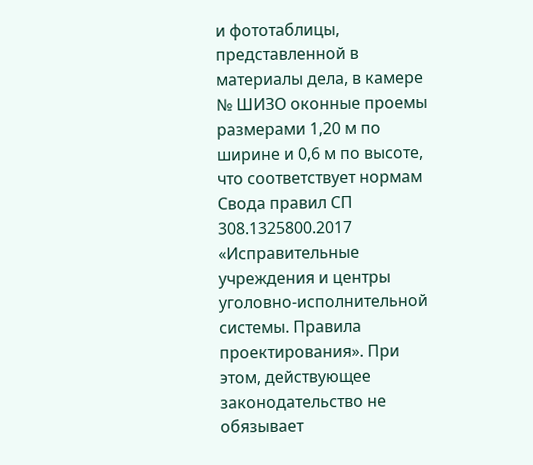и фототаблицы, представленной в материалы дела, в камере № ШИЗО оконные проемы размерами 1,20 м по ширине и 0,6 м по высоте, что соответствует нормам Свода правил СП 308.1325800.2017 «Исправительные учреждения и центры уголовно-исполнительной системы. Правила проектирования». При этом, действующее законодательство не обязывает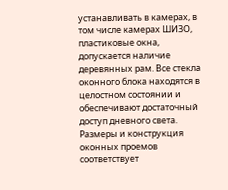устанавливать в камерах, в том числе камерах ШИЗО, пластиковые окна, допускается наличие деревянных рам. Все стекла оконного блока находятся в целостном состоянии и обеспечивают достаточный доступ дневного света. Размеры и конструкция оконных проемов соответствует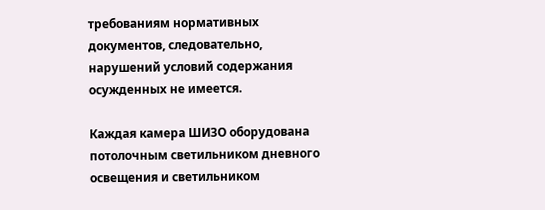требованиям нормативных документов, следовательно, нарушений условий содержания осужденных не имеется.

Каждая камера ШИЗО оборудована потолочным светильником дневного освещения и светильником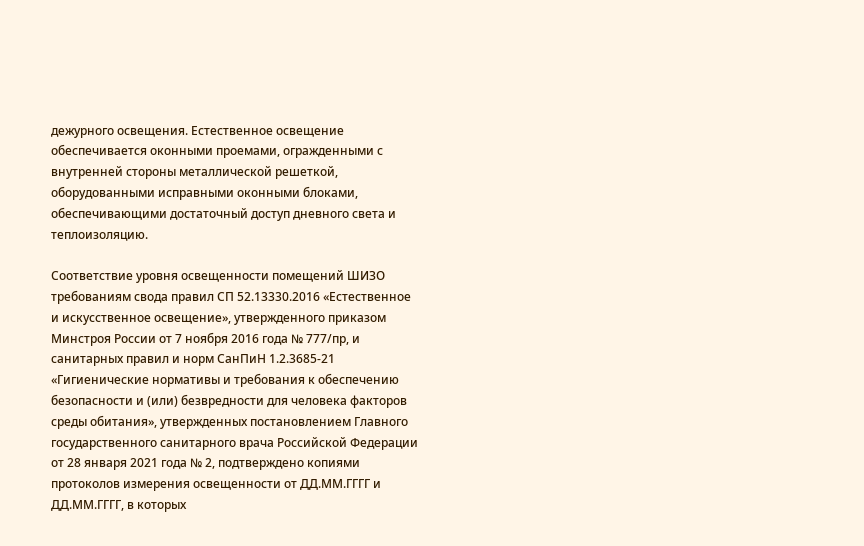дежурного освещения. Естественное освещение обеспечивается оконными проемами, огражденными с внутренней стороны металлической решеткой, оборудованными исправными оконными блоками, обеспечивающими достаточный доступ дневного света и теплоизоляцию.

Соответствие уровня освещенности помещений ШИЗО требованиям свода правил СП 52.13330.2016 «Естественное и искусственное освещение», утвержденного приказом Минстроя России от 7 ноября 2016 года № 777/пр, и санитарных правил и норм СанПиН 1.2.3685-21 «Гигиенические нормативы и требования к обеспечению безопасности и (или) безвредности для человека факторов среды обитания», утвержденных постановлением Главного государственного санитарного врача Российской Федерации от 28 января 2021 года № 2, подтверждено копиями протоколов измерения освещенности от ДД.ММ.ГГГГ и ДД.ММ.ГГГГ, в которых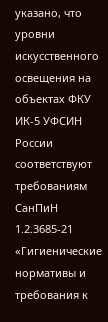указано, что уровни искусственного освещения на объектах ФКУ ИК-5 УФСИН России соответствуют требованиям СанПиН 1.2.3685-21 «Гигиенические нормативы и требования к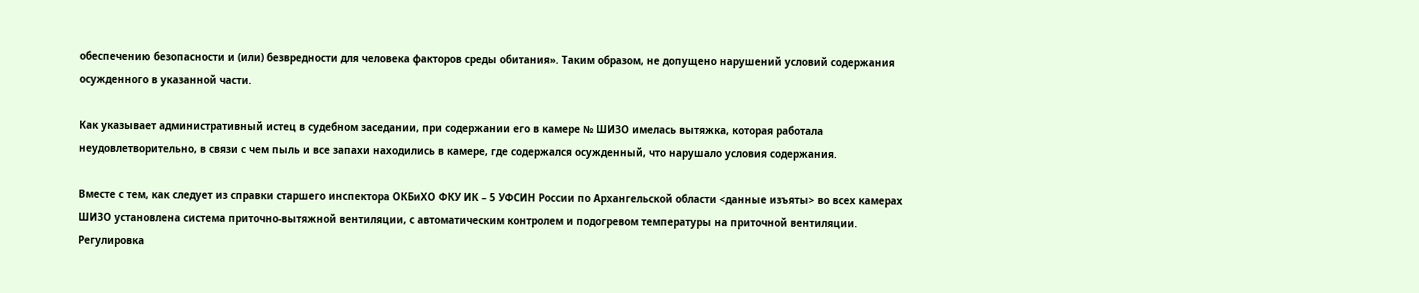обеспечению безопасности и (или) безвредности для человека факторов среды обитания». Таким образом, не допущено нарушений условий содержания осужденного в указанной части.

Как указывает административный истец в судебном заседании, при содержании его в камере № ШИЗО имелась вытяжка, которая работала неудовлетворительно, в связи с чем пыль и все запахи находились в камере, где содержался осужденный, что нарушало условия содержания.

Вместе с тем, как следует из справки старшего инспектора ОКБиХО ФКУ ИК – 5 УФСИН России по Архангельской области <данные изъяты> во всех камерах ШИЗО установлена система приточно-вытяжной вентиляции, с автоматическим контролем и подогревом температуры на приточной вентиляции. Регулировка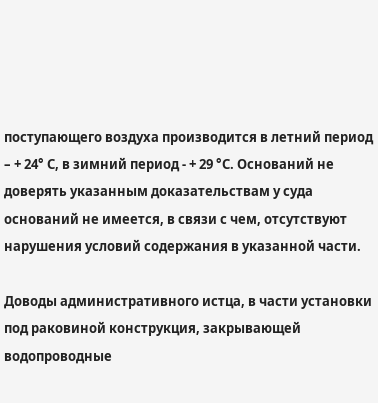поступающего воздуха производится в летний период – + 24° С, в зимний период - + 29 °С. Оснований не доверять указанным доказательствам у суда оснований не имеется, в связи с чем, отсутствуют нарушения условий содержания в указанной части.

Доводы административного истца, в части установки под раковиной конструкция, закрывающей водопроводные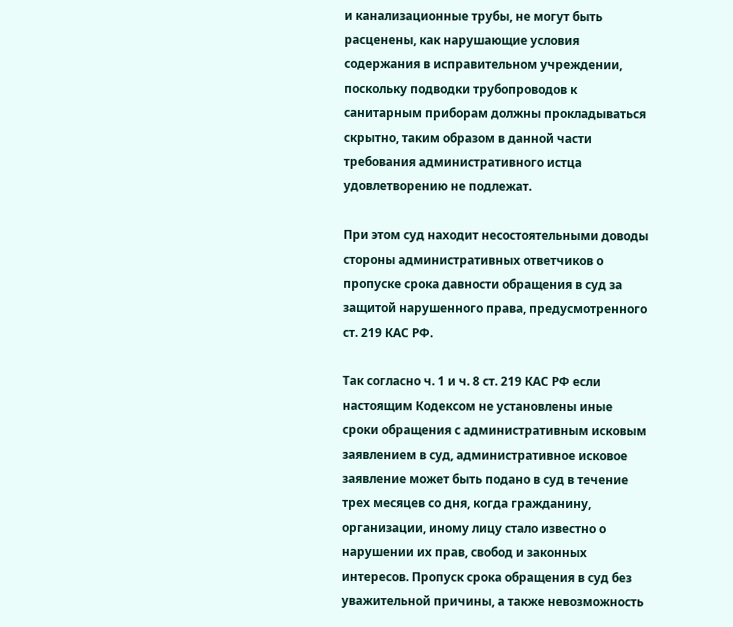и канализационные трубы, не могут быть расценены, как нарушающие условия содержания в исправительном учреждении, поскольку подводки трубопроводов к санитарным приборам должны прокладываться скрытно, таким образом в данной части требования административного истца удовлетворению не подлежат.

При этом суд находит несостоятельными доводы стороны административных ответчиков о пропуске срока давности обращения в суд за защитой нарушенного права, предусмотренного ст. 219 КАС РФ.

Так согласно ч. 1 и ч. 8 ст. 219 КАС РФ если настоящим Кодексом не установлены иные сроки обращения с административным исковым заявлением в суд, административное исковое заявление может быть подано в суд в течение трех месяцев со дня, когда гражданину, организации, иному лицу стало известно о нарушении их прав, свобод и законных интересов. Пропуск срока обращения в суд без уважительной причины, а также невозможность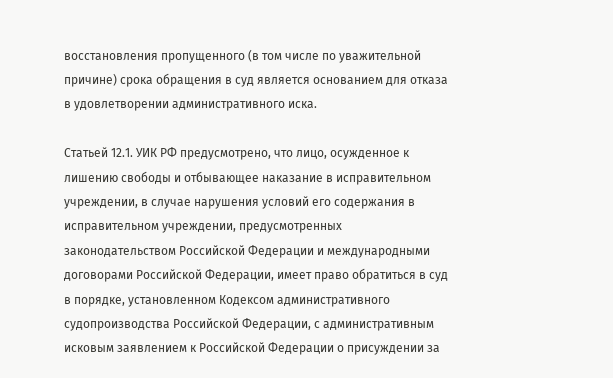восстановления пропущенного (в том числе по уважительной причине) срока обращения в суд является основанием для отказа в удовлетворении административного иска.

Статьей 12.1. УИК РФ предусмотрено, что лицо, осужденное к лишению свободы и отбывающее наказание в исправительном учреждении, в случае нарушения условий его содержания в исправительном учреждении, предусмотренных законодательством Российской Федерации и международными договорами Российской Федерации, имеет право обратиться в суд в порядке, установленном Кодексом административного судопроизводства Российской Федерации, с административным исковым заявлением к Российской Федерации о присуждении за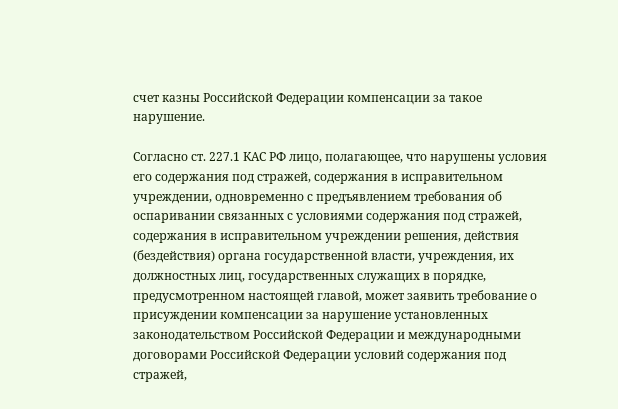счет казны Российской Федерации компенсации за такое нарушение.

Согласно ст. 227.1 КАС РФ лицо, полагающее, что нарушены условия его содержания под стражей, содержания в исправительном учреждении, одновременно с предъявлением требования об оспаривании связанных с условиями содержания под стражей, содержания в исправительном учреждении решения, действия (бездействия) органа государственной власти, учреждения, их должностных лиц, государственных служащих в порядке, предусмотренном настоящей главой, может заявить требование о присуждении компенсации за нарушение установленных законодательством Российской Федерации и международными договорами Российской Федерации условий содержания под стражей,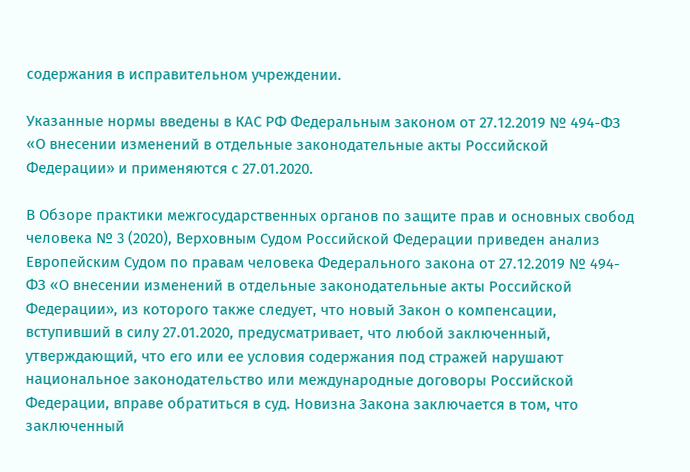содержания в исправительном учреждении.

Указанные нормы введены в КАС РФ Федеральным законом от 27.12.2019 № 494-ФЗ «О внесении изменений в отдельные законодательные акты Российской Федерации» и применяются с 27.01.2020.

В Обзоре практики межгосударственных органов по защите прав и основных свобод человека № 3 (2020), Верховным Судом Российской Федерации приведен анализ Европейским Судом по правам человека Федерального закона от 27.12.2019 № 494-ФЗ «О внесении изменений в отдельные законодательные акты Российской Федерации», из которого также следует, что новый Закон о компенсации, вступивший в силу 27.01.2020, предусматривает, что любой заключенный, утверждающий, что его или ее условия содержания под стражей нарушают национальное законодательство или международные договоры Российской Федерации, вправе обратиться в суд. Новизна Закона заключается в том, что заключенный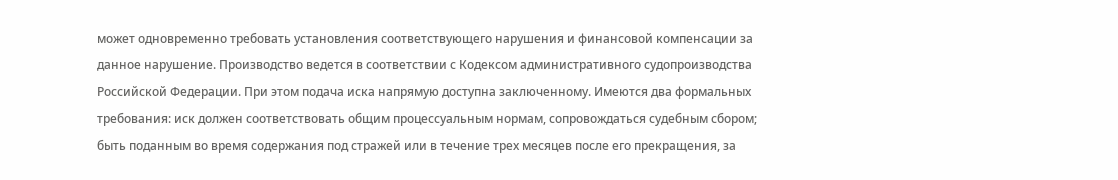может одновременно требовать установления соответствующего нарушения и финансовой компенсации за данное нарушение. Производство ведется в соответствии с Кодексом административного судопроизводства Российской Федерации. При этом подача иска напрямую доступна заключенному. Имеются два формальных требования: иск должен соответствовать общим процессуальным нормам, сопровождаться судебным сбором; быть поданным во время содержания под стражей или в течение трех месяцев после его прекращения, за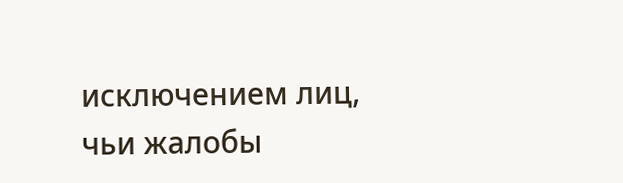исключением лиц, чьи жалобы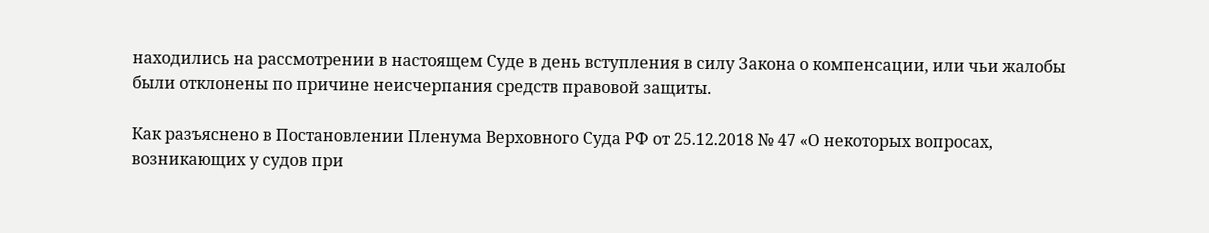находились на рассмотрении в настоящем Суде в день вступления в силу Закона о компенсации, или чьи жалобы были отклонены по причине неисчерпания средств правовой защиты.

Как разъяснено в Постановлении Пленума Верховного Суда РФ от 25.12.2018 № 47 «О некоторых вопросах, возникающих у судов при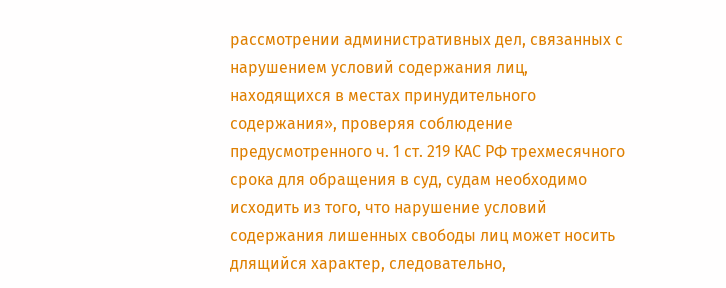рассмотрении административных дел, связанных с нарушением условий содержания лиц, находящихся в местах принудительного содержания», проверяя соблюдение предусмотренного ч. 1 ст. 219 КАС РФ трехмесячного срока для обращения в суд, судам необходимо исходить из того, что нарушение условий содержания лишенных свободы лиц может носить длящийся характер, следовательно,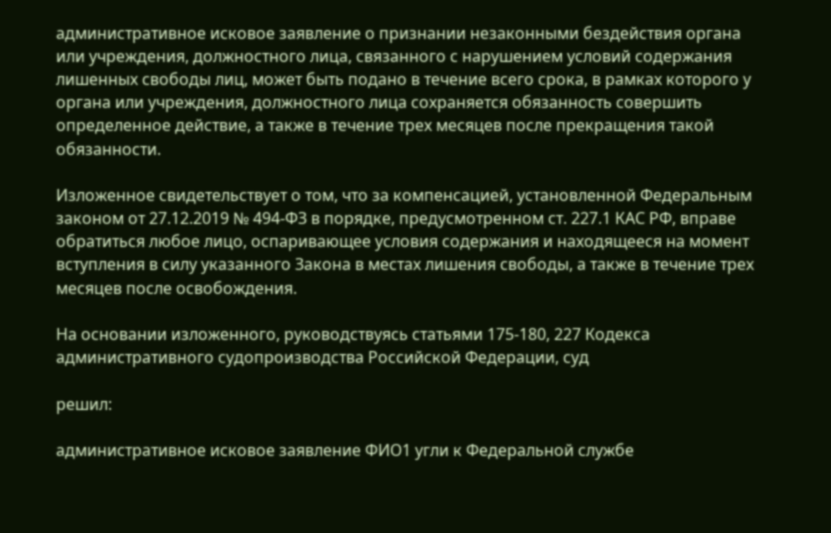административное исковое заявление о признании незаконными бездействия органа или учреждения, должностного лица, связанного с нарушением условий содержания лишенных свободы лиц, может быть подано в течение всего срока, в рамках которого у органа или учреждения, должностного лица сохраняется обязанность совершить определенное действие, а также в течение трех месяцев после прекращения такой обязанности.

Изложенное свидетельствует о том, что за компенсацией, установленной Федеральным законом от 27.12.2019 № 494-ФЗ в порядке, предусмотренном ст. 227.1 КАС РФ, вправе обратиться любое лицо, оспаривающее условия содержания и находящееся на момент вступления в силу указанного Закона в местах лишения свободы, а также в течение трех месяцев после освобождения.

На основании изложенного, руководствуясь статьями 175-180, 227 Кодекса административного судопроизводства Российской Федерации, суд

решил:

административное исковое заявление ФИО1 угли к Федеральной службе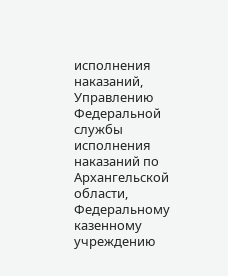исполнения наказаний, Управлению Федеральной службы исполнения наказаний по Архангельской области, Федеральному казенному учреждению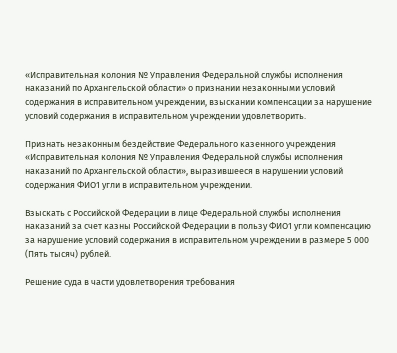«Исправительная колония № Управления Федеральной службы исполнения наказаний по Архангельской области» о признании незаконными условий содержания в исправительном учреждении, взыскании компенсации за нарушение условий содержания в исправительном учреждении удовлетворить.

Признать незаконным бездействие Федерального казенного учреждения «Исправительная колония № Управления Федеральной службы исполнения наказаний по Архангельской области», выразившееся в нарушении условий содержания ФИО1 угли в исправительном учреждении.

Взыскать с Российской Федерации в лице Федеральной службы исполнения наказаний за счет казны Российской Федерации в пользу ФИО1 угли компенсацию за нарушение условий содержания в исправительном учреждении в размере 5 000 (Пять тысяч) рублей.

Решение суда в части удовлетворения требования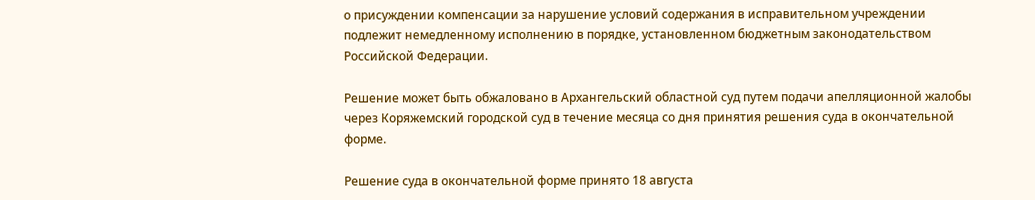о присуждении компенсации за нарушение условий содержания в исправительном учреждении подлежит немедленному исполнению в порядке, установленном бюджетным законодательством Российской Федерации.

Решение может быть обжаловано в Архангельский областной суд путем подачи апелляционной жалобы через Коряжемский городской суд в течение месяца со дня принятия решения суда в окончательной форме.

Решение суда в окончательной форме принято 18 августа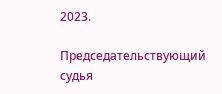2023.

Председательствующий судья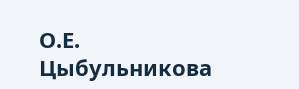О.Е. Цыбульникова